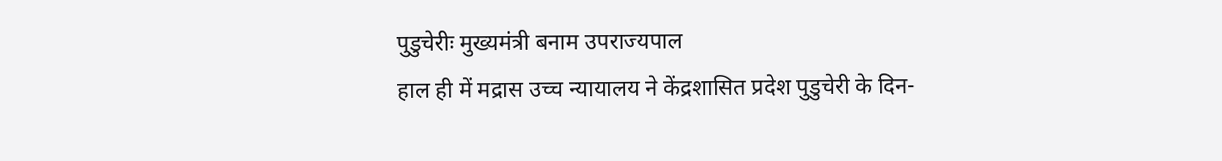पुडुचेरीः मुख्यमंत्री बनाम उपराज्यपाल
हाल ही में मद्रास उच्च न्यायालय ने केंद्रशासित प्रदेश पुडुचेरी के दिन-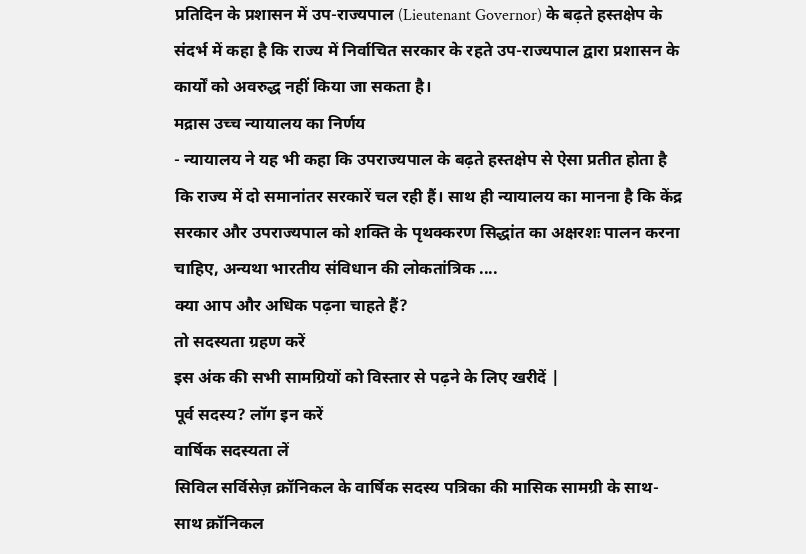प्रतिदिन के प्रशासन में उप-राज्यपाल (Lieutenant Governor) के बढ़ते हस्तक्षेप के संदर्भ में कहा है कि राज्य में निर्वाचित सरकार के रहते उप-राज्यपाल द्वारा प्रशासन के कार्यों को अवरुद्ध नहीं किया जा सकता है।
मद्रास उच्च न्यायालय का निर्णय
- न्यायालय ने यह भी कहा कि उपराज्यपाल के बढ़ते हस्तक्षेप से ऐसा प्रतीत होता है कि राज्य में दो समानांतर सरकारें चल रही हैं। साथ ही न्यायालय का मानना है कि केंद्र सरकार और उपराज्यपाल को शक्ति के पृथक्करण सिद्धांत का अक्षरशः पालन करना चाहिए, अन्यथा भारतीय संविधान की लोकतांत्रिक ....
क्या आप और अधिक पढ़ना चाहते हैं?
तो सदस्यता ग्रहण करें
इस अंक की सभी सामग्रियों को विस्तार से पढ़ने के लिए खरीदें |
पूर्व सदस्य? लॉग इन करें
वार्षिक सदस्यता लें
सिविल सर्विसेज़ क्रॉनिकल के वार्षिक सदस्य पत्रिका की मासिक सामग्री के साथ-साथ क्रॉनिकल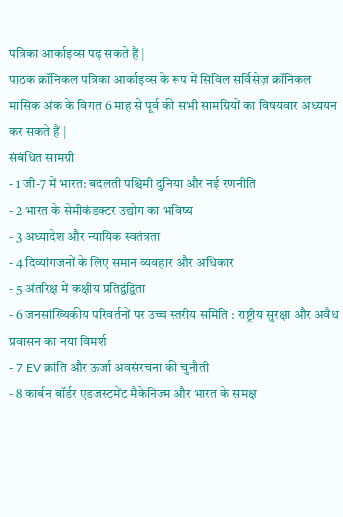पत्रिका आर्काइव्स पढ़ सकते हैं |
पाठक क्रॉनिकल पत्रिका आर्काइव्स के रूप में सिविल सर्विसेज़ क्रॉनिकल मासिक अंक के विगत 6 माह से पूर्व की सभी सामग्रियों का विषयवार अध्ययन कर सकते हैं |
संबंधित सामग्री
- 1 जी-7 में भारत: बदलती पश्चिमी दुनिया और नई रणनीति
- 2 भारत के सेमीकंडक्टर उद्योग का भविष्य
- 3 अध्यादेश और न्यायिक स्वतंत्रता
- 4 दिव्यांगजनों के लिए समान व्यवहार और अधिकार
- 5 अंतरिक्ष में कक्षीय प्रतिद्वंद्विता
- 6 जनसांख्यिकीय परिवर्तनों पर उच्च स्तरीय समिति : राष्ट्रीय सुरक्षा और अवैध प्रवासन का नया विमर्श
- 7 EV क्रांति और ऊर्जा अवसंरचना की चुनौती
- 8 कार्बन बॉर्डर एडजस्टमेंट मैकेनिज्म और भारत के समक्ष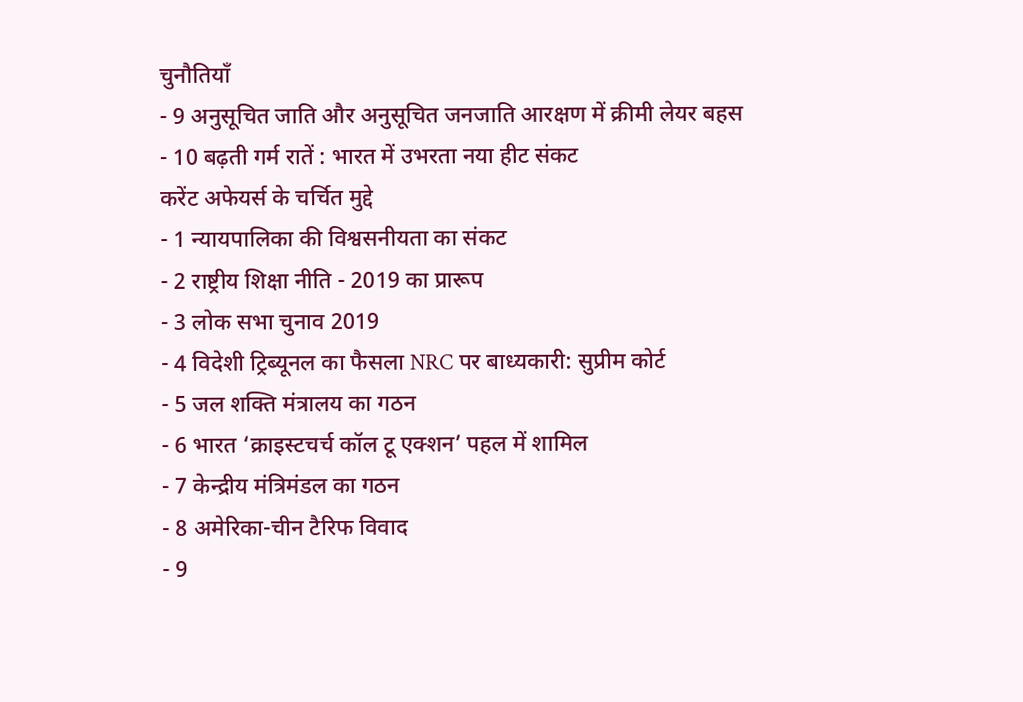चुनौतियाँ
- 9 अनुसूचित जाति और अनुसूचित जनजाति आरक्षण में क्रीमी लेयर बहस
- 10 बढ़ती गर्म रातें : भारत में उभरता नया हीट संकट
करेंट अफेयर्स के चर्चित मुद्दे
- 1 न्यायपालिका की विश्वसनीयता का संकट
- 2 राष्ट्रीय शिक्षा नीति - 2019 का प्रारूप
- 3 लोक सभा चुनाव 2019
- 4 विदेशी ट्रिब्यूनल का फैसला NRC पर बाध्यकारी: सुप्रीम कोर्ट
- 5 जल शक्ति मंत्रालय का गठन
- 6 भारत ‘क्राइस्टचर्च कॉल टू एक्शन’ पहल में शामिल
- 7 केन्द्रीय मंत्रिमंडल का गठन
- 8 अमेरिका-चीन टैरिफ विवाद
- 9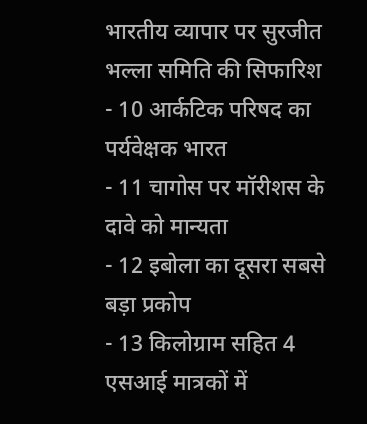भारतीय व्यापार पर सुरजीत भल्ला समिति की सिफारिश
- 10 आर्कटिक परिषद का पर्यवेक्षक भारत
- 11 चागोस पर मॉरीशस के दावे को मान्यता
- 12 इबोला का दूसरा सबसे बड़ा प्रकोप
- 13 किलोग्राम सहित 4 एसआई मात्रकों में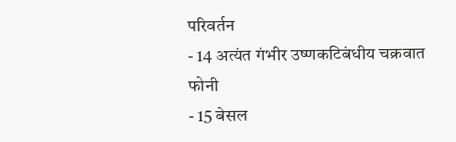परिवर्तन
- 14 अत्यंत गंभीर उष्णकटिबंधीय चक्रवात फोनी
- 15 बेसल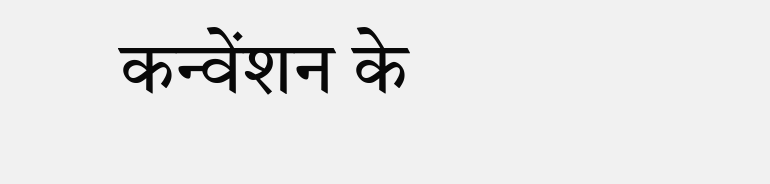कन्वेंशन के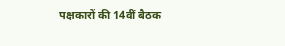पक्षकारों की 14वीं बैठक